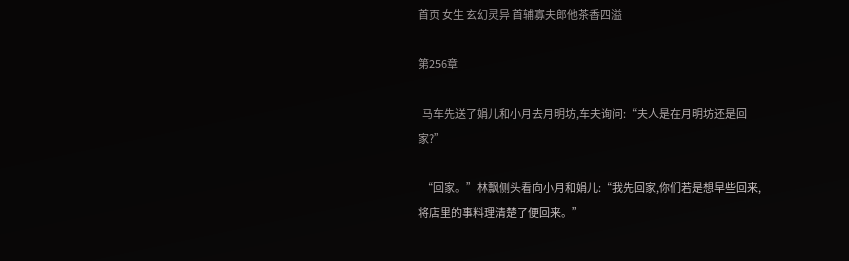首页 女生 玄幻灵异 首辅寡夫郎他茶香四溢

第256章

  马车先送了娟儿和小月去月明坊,车夫询问:“夫人是在月明坊还是回家?”

  “回家。”林飘侧头看向小月和娟儿:“我先回家,你们若是想早些回来,将店里的事料理清楚了便回来。”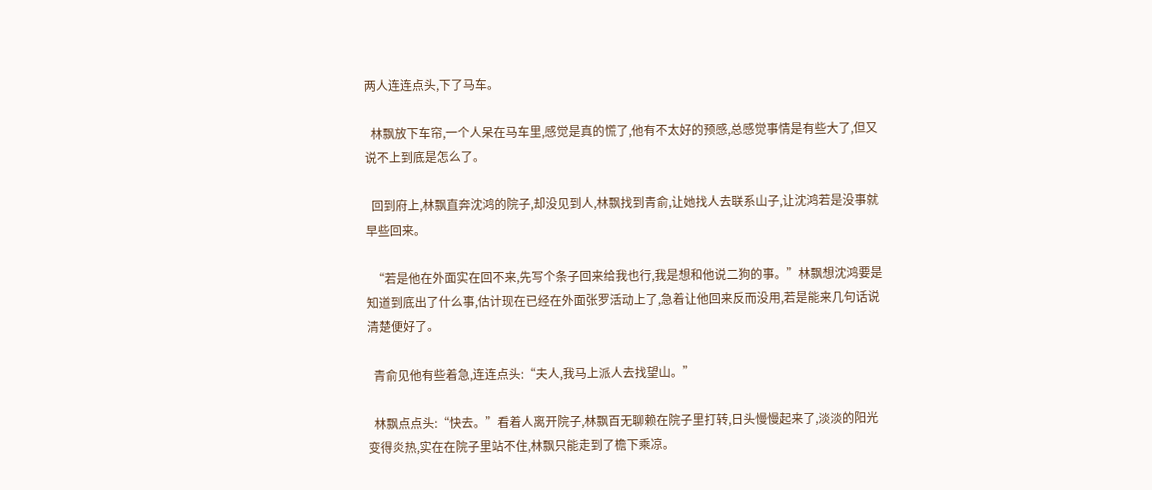两人连连点头,下了马车。

  林飘放下车帘,一个人呆在马车里,感觉是真的慌了,他有不太好的预感,总感觉事情是有些大了,但又说不上到底是怎么了。

  回到府上,林飘直奔沈鸿的院子,却没见到人,林飘找到青俞,让她找人去联系山子,让沈鸿若是没事就早些回来。

  “若是他在外面实在回不来,先写个条子回来给我也行,我是想和他说二狗的事。”林飘想沈鸿要是知道到底出了什么事,估计现在已经在外面张罗活动上了,急着让他回来反而没用,若是能来几句话说清楚便好了。

  青俞见他有些着急,连连点头:“夫人,我马上派人去找望山。”

  林飘点点头:“快去。”看着人离开院子,林飘百无聊赖在院子里打转,日头慢慢起来了,淡淡的阳光变得炎热,实在在院子里站不住,林飘只能走到了檐下乘凉。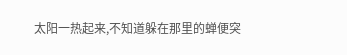太阳一热起来,不知道躲在那里的蝉便突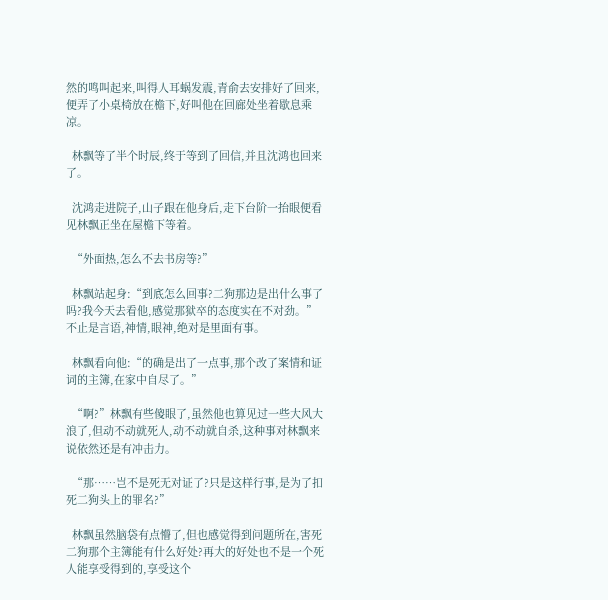然的鸣叫起来,叫得人耳蜗发震,青俞去安排好了回来,便弄了小桌椅放在檐下,好叫他在回廊处坐着歇息乘凉。

  林飘等了半个时辰,终于等到了回信,并且沈鸿也回来了。

  沈鸿走进院子,山子跟在他身后,走下台阶一抬眼便看见林飘正坐在屋檐下等着。

  “外面热,怎么不去书房等?”

  林飘站起身:“到底怎么回事?二狗那边是出什么事了吗?我今天去看他,感觉那狱卒的态度实在不对劲。”不止是言语,神情,眼神,绝对是里面有事。

  林飘看向他:“的确是出了一点事,那个改了案情和证词的主簿,在家中自尽了。”

  “啊?”林飘有些傻眼了,虽然他也算见过一些大风大浪了,但动不动就死人,动不动就自杀,这种事对林飘来说依然还是有冲击力。

  “那……岂不是死无对证了?只是这样行事,是为了扣死二狗头上的罪名?”

  林飘虽然脑袋有点懵了,但也感觉得到问题所在,害死二狗那个主簿能有什么好处?再大的好处也不是一个死人能享受得到的,享受这个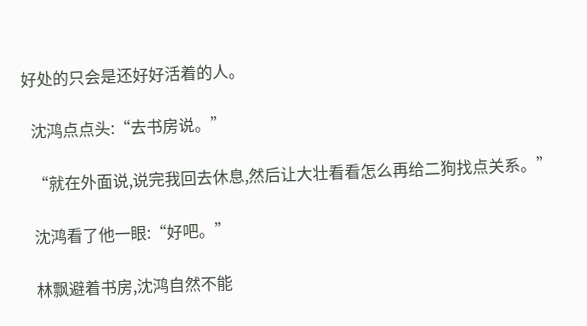好处的只会是还好好活着的人。

  沈鸿点点头:“去书房说。”

  “就在外面说,说完我回去休息,然后让大壮看看怎么再给二狗找点关系。”

  沈鸿看了他一眼:“好吧。”

  林飘避着书房,沈鸿自然不能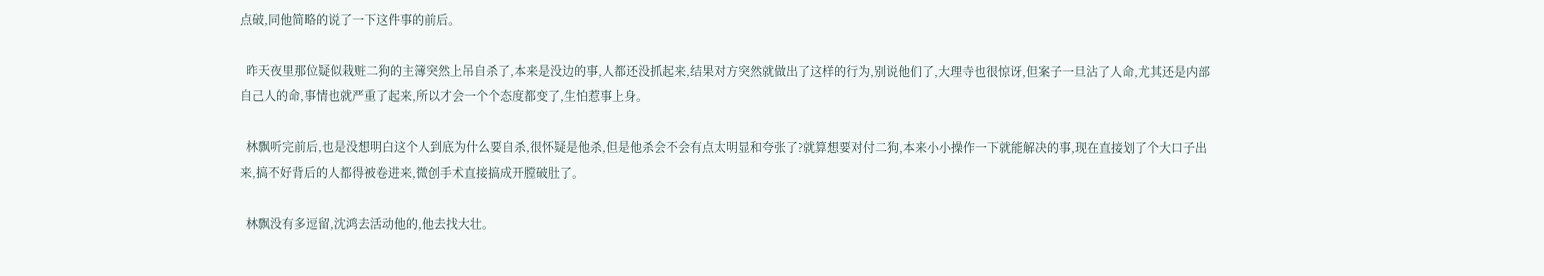点破,同他简略的说了一下这件事的前后。

  昨天夜里那位疑似栽赃二狗的主簿突然上吊自杀了,本来是没边的事,人都还没抓起来,结果对方突然就做出了这样的行为,别说他们了,大理寺也很惊讶,但案子一旦沾了人命,尤其还是内部自己人的命,事情也就严重了起来,所以才会一个个态度都变了,生怕惹事上身。

  林飘听完前后,也是没想明白这个人到底为什么要自杀,很怀疑是他杀,但是他杀会不会有点太明显和夸张了?就算想要对付二狗,本来小小操作一下就能解决的事,现在直接划了个大口子出来,搞不好背后的人都得被卷进来,微创手术直接搞成开膛破肚了。

  林飘没有多逗留,沈鸿去活动他的,他去找大壮。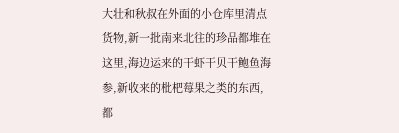大壮和秋叔在外面的小仓库里清点货物,新一批南来北往的珍品都堆在这里,海边运来的干虾干贝干鲍鱼海参,新收来的枇杷莓果之类的东西,都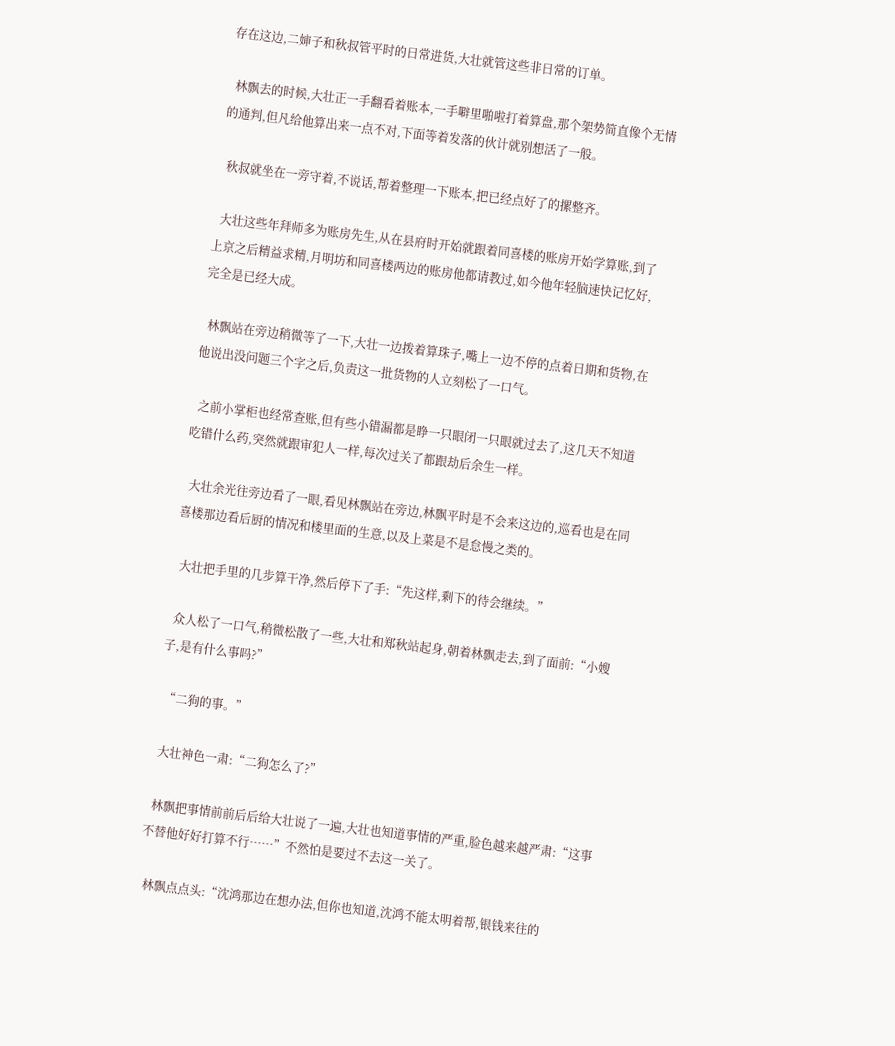存在这边,二婶子和秋叔管平时的日常进货,大壮就管这些非日常的订单。

  林飘去的时候,大壮正一手翻看着账本,一手噼里啪啦打着算盘,那个架势简直像个无情的通判,但凡给他算出来一点不对,下面等着发落的伙计就别想活了一般。

  秋叔就坐在一旁守着,不说话,帮着整理一下账本,把已经点好了的摞整齐。

  大壮这些年拜师多为账房先生,从在县府时开始就跟着同喜楼的账房开始学算账,到了上京之后精益求精,月明坊和同喜楼两边的账房他都请教过,如今他年轻脑速快记忆好,完全是已经大成。

  林飘站在旁边稍微等了一下,大壮一边拨着算珠子,嘴上一边不停的点着日期和货物,在他说出没问题三个字之后,负责这一批货物的人立刻松了一口气。

  之前小掌柜也经常查账,但有些小错漏都是睁一只眼闭一只眼就过去了,这几天不知道吃错什么药,突然就跟审犯人一样,每次过关了都跟劫后余生一样。

  大壮余光往旁边看了一眼,看见林飘站在旁边,林飘平时是不会来这边的,巡看也是在同喜楼那边看后厨的情况和楼里面的生意,以及上菜是不是怠慢之类的。

  大壮把手里的几步算干净,然后停下了手:“先这样,剩下的待会继续。”

  众人松了一口气,稍微松散了一些,大壮和郑秋站起身,朝着林飘走去,到了面前:“小嫂子,是有什么事吗?”

  “二狗的事。”

  大壮神色一肃:“二狗怎么了?”

  林飘把事情前前后后给大壮说了一遍,大壮也知道事情的严重,脸色越来越严肃:“这事不替他好好打算不行……”不然怕是要过不去这一关了。

  林飘点点头:“沈鸿那边在想办法,但你也知道,沈鸿不能太明着帮,银钱来往的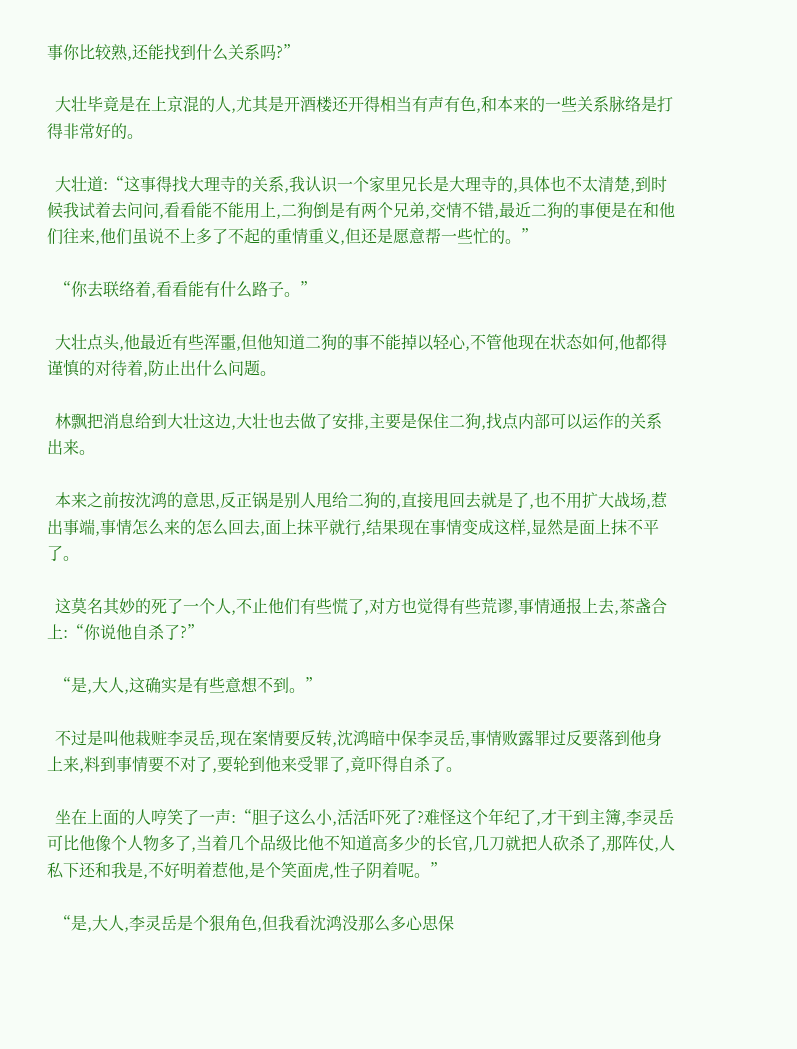事你比较熟,还能找到什么关系吗?”

  大壮毕竟是在上京混的人,尤其是开酒楼还开得相当有声有色,和本来的一些关系脉络是打得非常好的。

  大壮道:“这事得找大理寺的关系,我认识一个家里兄长是大理寺的,具体也不太清楚,到时候我试着去问问,看看能不能用上,二狗倒是有两个兄弟,交情不错,最近二狗的事便是在和他们往来,他们虽说不上多了不起的重情重义,但还是愿意帮一些忙的。”

  “你去联络着,看看能有什么路子。”

  大壮点头,他最近有些浑噩,但他知道二狗的事不能掉以轻心,不管他现在状态如何,他都得谨慎的对待着,防止出什么问题。

  林飘把消息给到大壮这边,大壮也去做了安排,主要是保住二狗,找点内部可以运作的关系出来。

  本来之前按沈鸿的意思,反正锅是别人甩给二狗的,直接甩回去就是了,也不用扩大战场,惹出事端,事情怎么来的怎么回去,面上抹平就行,结果现在事情变成这样,显然是面上抹不平了。

  这莫名其妙的死了一个人,不止他们有些慌了,对方也觉得有些荒谬,事情通报上去,茶盏合上:“你说他自杀了?”

  “是,大人,这确实是有些意想不到。”

  不过是叫他栽赃李灵岳,现在案情要反转,沈鸿暗中保李灵岳,事情败露罪过反要落到他身上来,料到事情要不对了,要轮到他来受罪了,竟吓得自杀了。

  坐在上面的人哼笑了一声:“胆子这么小,活活吓死了?难怪这个年纪了,才干到主簿,李灵岳可比他像个人物多了,当着几个品级比他不知道高多少的长官,几刀就把人砍杀了,那阵仗,人私下还和我是,不好明着惹他,是个笑面虎,性子阴着呢。”

  “是,大人,李灵岳是个狠角色,但我看沈鸿没那么多心思保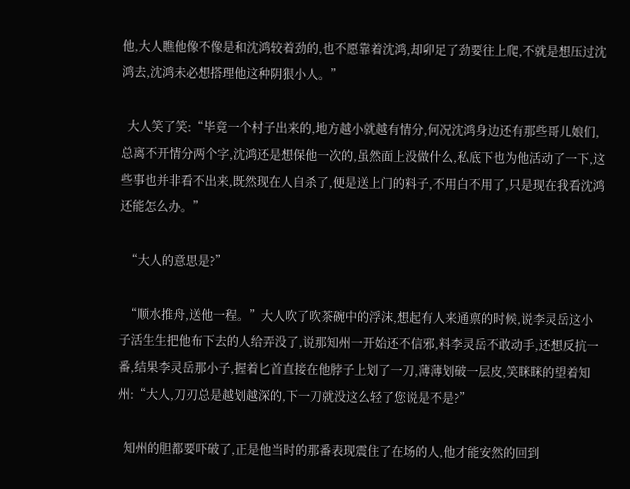他,大人瞧他像不像是和沈鸿较着劲的,也不愿靠着沈鸿,却卯足了劲要往上爬,不就是想压过沈鸿去,沈鸿未必想搭理他这种阴狠小人。”

  大人笑了笑:“毕竟一个村子出来的,地方越小就越有情分,何况沈鸿身边还有那些哥儿娘们,总离不开情分两个字,沈鸿还是想保他一次的,虽然面上没做什么,私底下也为他活动了一下,这些事也并非看不出来,既然现在人自杀了,便是送上门的料子,不用白不用了,只是现在我看沈鸿还能怎么办。”

  “大人的意思是?”

  “顺水推舟,送他一程。”大人吹了吹茶碗中的浮沫,想起有人来通禀的时候,说李灵岳这小子活生生把他布下去的人给弄没了,说那知州一开始还不信邪,料李灵岳不敢动手,还想反抗一番,结果李灵岳那小子,握着匕首直接在他脖子上划了一刀,薄薄划破一层皮,笑眯眯的望着知州:“大人,刀刃总是越划越深的,下一刀就没这么轻了您说是不是?”

  知州的胆都要吓破了,正是他当时的那番表现震住了在场的人,他才能安然的回到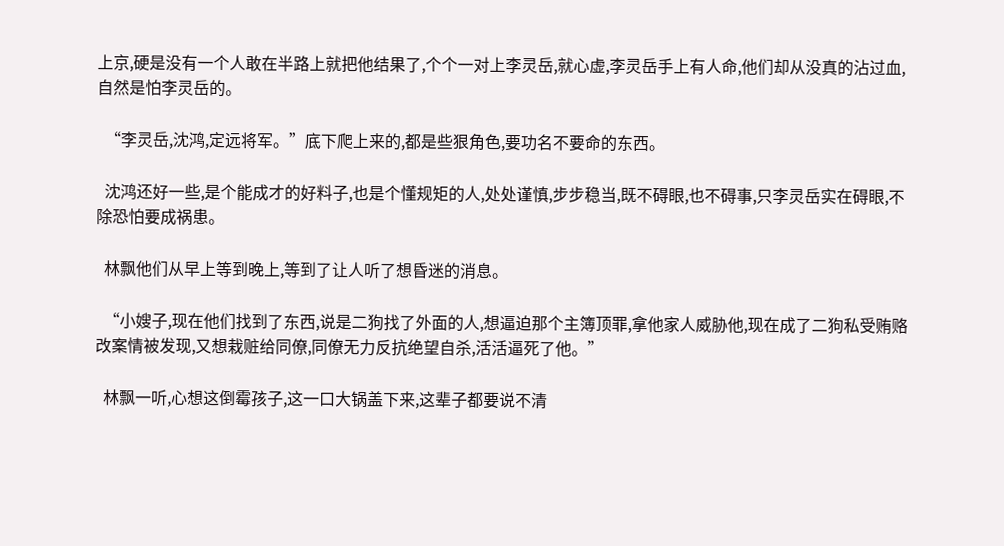上京,硬是没有一个人敢在半路上就把他结果了,个个一对上李灵岳,就心虚,李灵岳手上有人命,他们却从没真的沾过血,自然是怕李灵岳的。

  “李灵岳,沈鸿,定远将军。”底下爬上来的,都是些狠角色,要功名不要命的东西。

  沈鸿还好一些,是个能成才的好料子,也是个懂规矩的人,处处谨慎,步步稳当,既不碍眼,也不碍事,只李灵岳实在碍眼,不除恐怕要成祸患。

  林飘他们从早上等到晚上,等到了让人听了想昏迷的消息。

  “小嫂子,现在他们找到了东西,说是二狗找了外面的人,想逼迫那个主簿顶罪,拿他家人威胁他,现在成了二狗私受贿赂改案情被发现,又想栽赃给同僚,同僚无力反抗绝望自杀,活活逼死了他。”

  林飘一听,心想这倒霉孩子,这一口大锅盖下来,这辈子都要说不清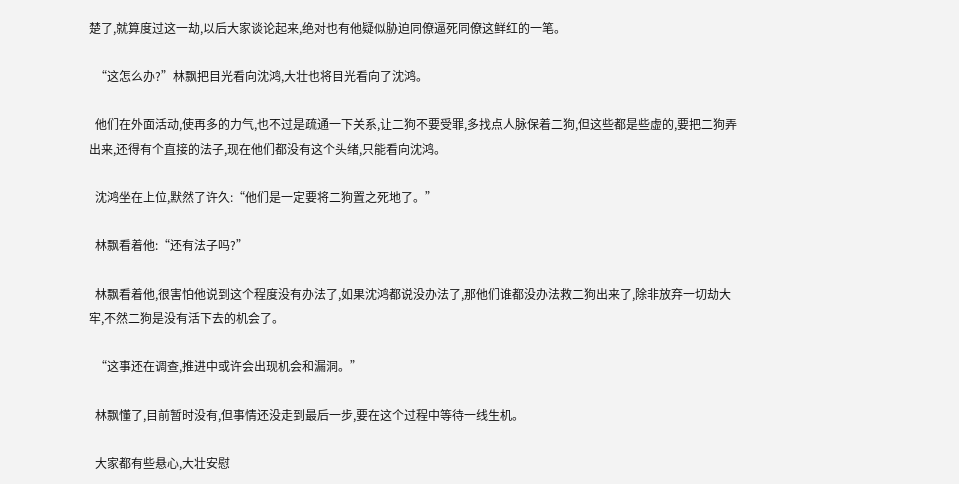楚了,就算度过这一劫,以后大家谈论起来,绝对也有他疑似胁迫同僚逼死同僚这鲜红的一笔。

  “这怎么办?”林飘把目光看向沈鸿,大壮也将目光看向了沈鸿。

  他们在外面活动,使再多的力气,也不过是疏通一下关系,让二狗不要受罪,多找点人脉保着二狗,但这些都是些虚的,要把二狗弄出来,还得有个直接的法子,现在他们都没有这个头绪,只能看向沈鸿。

  沈鸿坐在上位,默然了许久:“他们是一定要将二狗置之死地了。”

  林飘看着他:“还有法子吗?”

  林飘看着他,很害怕他说到这个程度没有办法了,如果沈鸿都说没办法了,那他们谁都没办法救二狗出来了,除非放弃一切劫大牢,不然二狗是没有活下去的机会了。

  “这事还在调查,推进中或许会出现机会和漏洞。”

  林飘懂了,目前暂时没有,但事情还没走到最后一步,要在这个过程中等待一线生机。

  大家都有些悬心,大壮安慰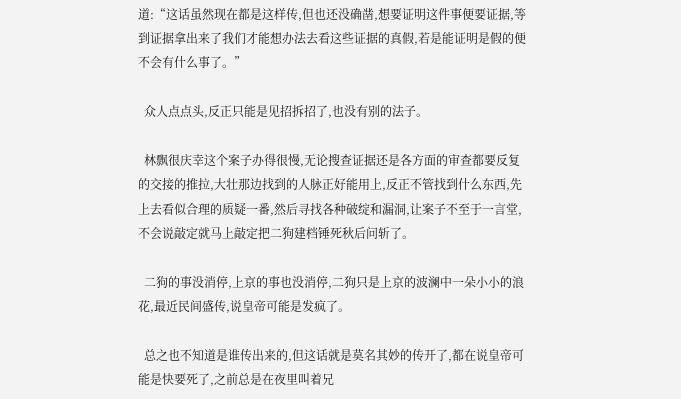道:“这话虽然现在都是这样传,但也还没确凿,想要证明这件事便要证据,等到证据拿出来了我们才能想办法去看这些证据的真假,若是能证明是假的便不会有什么事了。”

  众人点点头,反正只能是见招拆招了,也没有别的法子。

  林飘很庆幸这个案子办得很慢,无论搜查证据还是各方面的审查都要反复的交接的推拉,大壮那边找到的人脉正好能用上,反正不管找到什么东西,先上去看似合理的质疑一番,然后寻找各种破绽和漏洞,让案子不至于一言堂,不会说敲定就马上敲定把二狗建档锤死秋后问斩了。

  二狗的事没消停,上京的事也没消停,二狗只是上京的波澜中一朵小小的浪花,最近民间盛传,说皇帝可能是发疯了。

  总之也不知道是谁传出来的,但这话就是莫名其妙的传开了,都在说皇帝可能是快要死了,之前总是在夜里叫着兄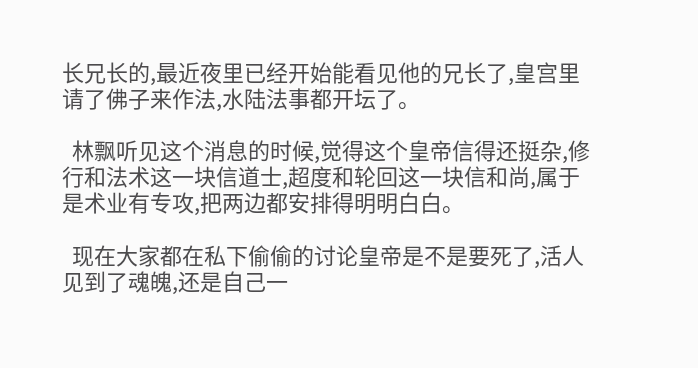长兄长的,最近夜里已经开始能看见他的兄长了,皇宫里请了佛子来作法,水陆法事都开坛了。

  林飘听见这个消息的时候,觉得这个皇帝信得还挺杂,修行和法术这一块信道士,超度和轮回这一块信和尚,属于是术业有专攻,把两边都安排得明明白白。

  现在大家都在私下偷偷的讨论皇帝是不是要死了,活人见到了魂魄,还是自己一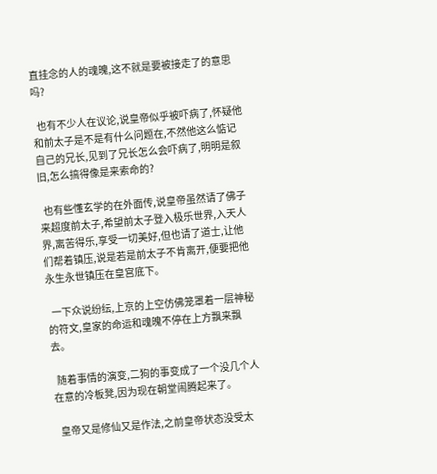直挂念的人的魂魄,这不就是要被接走了的意思吗?

  也有不少人在议论,说皇帝似乎被吓病了,怀疑他和前太子是不是有什么问题在,不然他这么惦记自己的兄长,见到了兄长怎么会吓病了,明明是叙旧,怎么搞得像是来索命的?

  也有些懂玄学的在外面传,说皇帝虽然请了佛子来超度前太子,希望前太子登入极乐世界,入天人界,离苦得乐,享受一切美好,但也请了道士,让他们帮着镇压,说是若是前太子不肯离开,便要把他永生永世镇压在皇宫底下。

  一下众说纷纭,上京的上空仿佛笼罩着一层神秘的符文,皇家的命运和魂魄不停在上方飘来飘去。

  随着事情的演变,二狗的事变成了一个没几个人在意的冷板凳,因为现在朝堂闹腾起来了。

  皇帝又是修仙又是作法,之前皇帝状态没受太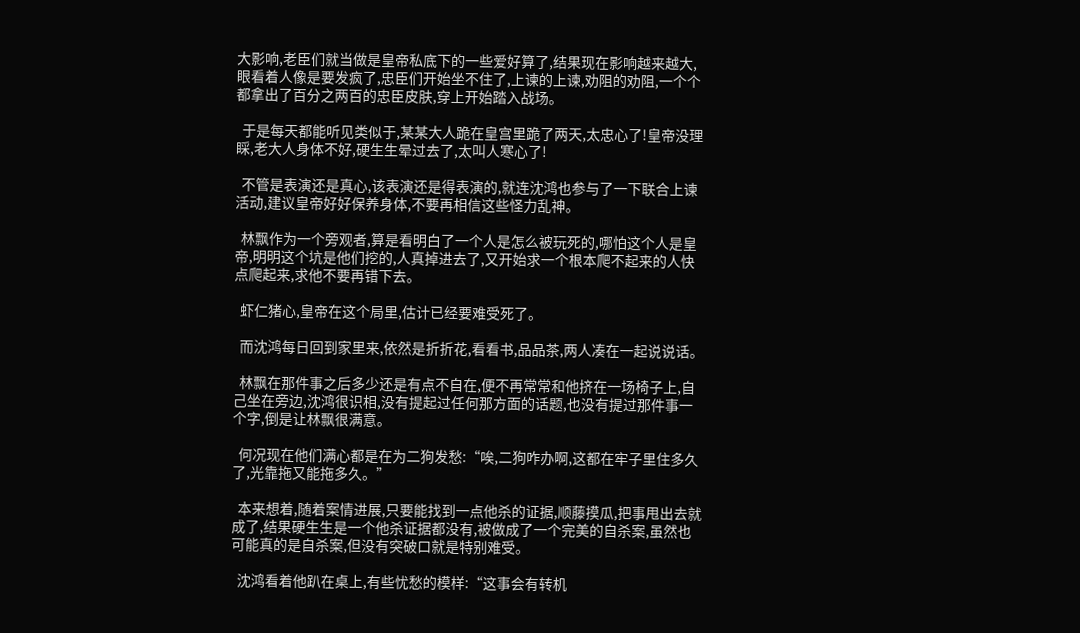大影响,老臣们就当做是皇帝私底下的一些爱好算了,结果现在影响越来越大,眼看着人像是要发疯了,忠臣们开始坐不住了,上谏的上谏,劝阻的劝阻,一个个都拿出了百分之两百的忠臣皮肤,穿上开始踏入战场。

  于是每天都能听见类似于,某某大人跪在皇宫里跪了两天,太忠心了!皇帝没理睬,老大人身体不好,硬生生晕过去了,太叫人寒心了!

  不管是表演还是真心,该表演还是得表演的,就连沈鸿也参与了一下联合上谏活动,建议皇帝好好保养身体,不要再相信这些怪力乱神。

  林飘作为一个旁观者,算是看明白了一个人是怎么被玩死的,哪怕这个人是皇帝,明明这个坑是他们挖的,人真掉进去了,又开始求一个根本爬不起来的人快点爬起来,求他不要再错下去。

  虾仁猪心,皇帝在这个局里,估计已经要难受死了。

  而沈鸿每日回到家里来,依然是折折花,看看书,品品茶,两人凑在一起说说话。

  林飘在那件事之后多少还是有点不自在,便不再常常和他挤在一场椅子上,自己坐在旁边,沈鸿很识相,没有提起过任何那方面的话题,也没有提过那件事一个字,倒是让林飘很满意。

  何况现在他们满心都是在为二狗发愁:“唉,二狗咋办啊,这都在牢子里住多久了,光靠拖又能拖多久。”

  本来想着,随着案情进展,只要能找到一点他杀的证据,顺藤摸瓜,把事甩出去就成了,结果硬生生是一个他杀证据都没有,被做成了一个完美的自杀案,虽然也可能真的是自杀案,但没有突破口就是特别难受。

  沈鸿看着他趴在桌上,有些忧愁的模样:“这事会有转机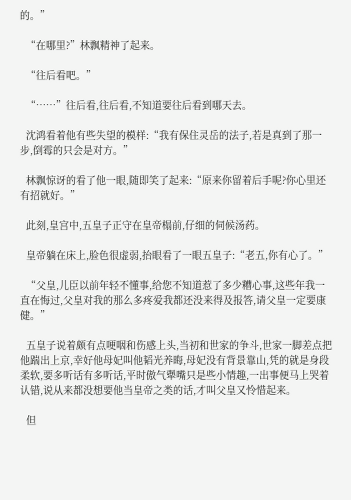的。”

  “在哪里?”林飘精神了起来。

  “往后看吧。”

  “……”往后看,往后看,不知道要往后看到哪天去。

  沈鸿看着他有些失望的模样:“我有保住灵岳的法子,若是真到了那一步,倒霉的只会是对方。”

  林飘惊讶的看了他一眼,随即笑了起来:“原来你留着后手呢?你心里还有招就好。”

  此刻,皇宫中,五皇子正守在皇帝榻前,仔细的伺候汤药。

  皇帝躺在床上,脸色很虚弱,抬眼看了一眼五皇子:“老五,你有心了。”

  “父皇,儿臣以前年轻不懂事,给您不知道惹了多少糟心事,这些年我一直在悔过,父皇对我的那么多疼爱我都还没来得及报答,请父皇一定要康健。”

  五皇子说着颇有点哽咽和伤感上头,当初和世家的争斗,世家一脚差点把他踹出上京,幸好他母妃叫他韬光养晦,母妃没有背景靠山,凭的就是身段柔软,要多听话有多听话,平时傲气犟嘴只是些小情趣,一出事便马上哭着认错,说从来都没想要他当皇帝之类的话,才叫父皇又怜惜起来。

  但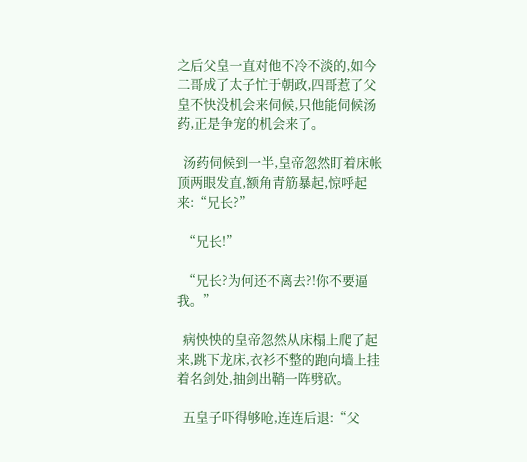之后父皇一直对他不冷不淡的,如今二哥成了太子忙于朝政,四哥惹了父皇不快没机会来伺候,只他能伺候汤药,正是争宠的机会来了。

  汤药伺候到一半,皇帝忽然盯着床帐顶两眼发直,额角青筋暴起,惊呼起来:“兄长?”

  “兄长!”

  “兄长?为何还不离去?!你不要逼我。”

  病怏怏的皇帝忽然从床榻上爬了起来,跳下龙床,衣衫不整的跑向墙上挂着名剑处,抽剑出鞘一阵劈砍。

  五皇子吓得够呛,连连后退:“父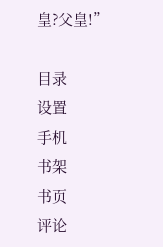皇?父皇!”

目录
设置
手机
书架
书页
评论